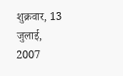शुक्रवार, 13 जुलाई, 2007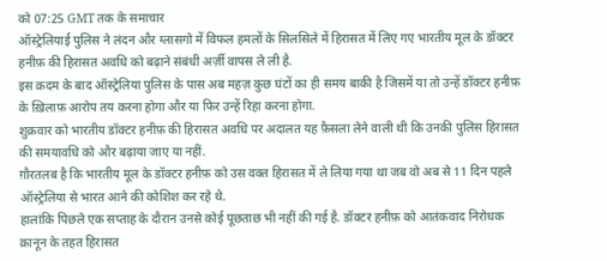को 07:25 GMT तक के समाचार
ऑस्ट्रेलियाई पुलिस ने लंदन और ग्लासगो में विफल हमलों के सिलसिले में हिरासत में लिए गए भारतीय मूल के डॉक्टर हनीफ़ की हिरासत अवधि को बढ़ाने संबंधी अर्ज़ी वापस ले ली है.
इस क़दम के बाद ऑस्ट्रेलिया पुलिस के पास अब महज़ कुछ घंटों का ही समय बाकी है जिसमें या तो उन्हें डॉक्टर हनीफ़ के ख़िलाफ़ आरोप तय करना होगा और या फिर उन्हें रिहा करना होगा.
शुक्रवार को भारतीय डॉक्टर हनीफ़ की हिरासत अवधि पर अदालत यह फ़ैसला लेने वाली थी कि उनकी पुलिस हिरासत की समयावधि को और बढ़ाया जाए या नहीं.
ग़ौरतलब है कि भारतीय मूल के डॉक्टर हनीफ़ को उस वक्त हिरासत में ले लिया गया था जब वो अब से 11 दिन पहले ऑस्ट्रेलिया से भारत आने की कोशिश कर रहे थे.
हालांकि पिछले एक सप्ताह के दौरान उनसे कोई पूछताछ भी नहीं की गई है. डॉक्टर हनीफ़ को आतंकवाद निरोधक क़ानून के तहत हिरासत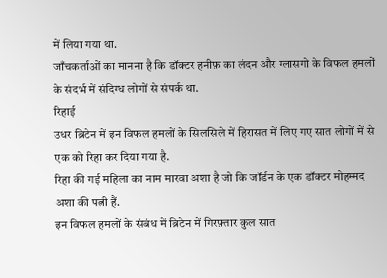में लिया गया था.
जाँचकर्ताओं का मानना है कि डॉक्टर हनीफ़ का लंदन और ग्लासगो के विफल हमलों के संदर्भ में संदिग्ध लोगों से संपर्क था.
रिहाई
उधर ब्रिटेन में इन विफल हमलों के सिलसिले में हिरासत में लिए गए सात लोगों में से एक को रिहा कर दिया गया है.
रिहा की गई महिला का नाम मारवा अशा है जो कि जॉर्डन के एक डॉक्टर मोहम्मद अशा की पत्नी हैं.
इन विफल हमलों के संबंध में ब्रिटेन में गिरफ़्तार कुल सात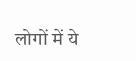लोगों में ये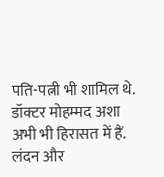पति-पत्नी भी शामिल थे. डॉक्टर मोहम्मद अशा अभी भी हिरासत में हैं.
लंदन और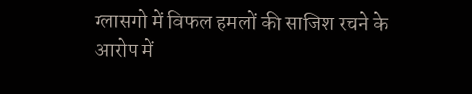ग्लासगो में विफल हमलों की साजिश रचने के आरोप में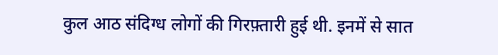कुल आठ संदिग्ध लोगों की गिरफ़्तारी हुई थी. इनमें से सात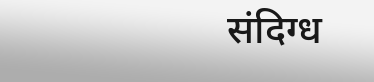संदिग्ध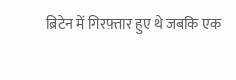ब्रिटेन में गिरफ़्तार हुए थे जबकि एक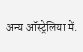अन्य ऑस्ट्रेलिया में.